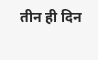तीन ही दिन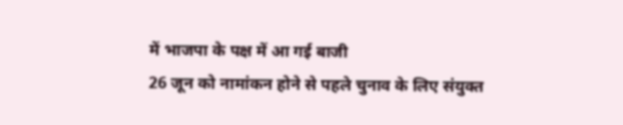में भाजपा के पक्ष में आ गई बाजी
26 जून को नामांकन होने से पहले चुनाव के लिए संयुक्त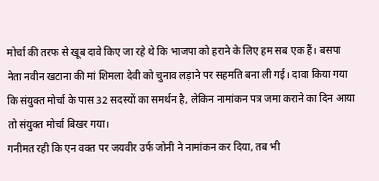मोर्चा की तरफ से खूब दावे किए जा रहे थे कि भाजपा को हराने के लिए हम सब एक हैं। बसपा नेता नवीन खटाना की मां शिमला देवी को चुनाव लड़ाने पर सहमति बना ली गई। दावा किया गया कि संयुक्त मोर्चा के पास 32 सदस्यों का समर्थन है, लेकिन नामांकन पत्र जमा कराने का दिन आया तो संयुक्त मोर्चा बिखर गया।
गनीमत रही कि एन वक्त पर जयवीर उर्फ जोनी ने नामांकन कर दिया, तब भी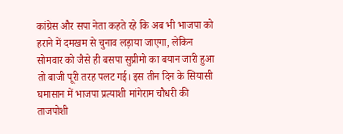कांग्रेस और सपा नेता कहते रहे कि अब भी भाजपा को हराने में दमखम से चुनाव लड़ाया जाएगा, लेकिन सोमवार को जैसे ही बसपा सुप्रीमो का बयान जारी हुआ तो बाजी पूरी तरह पलट गई। इस तीन दिन के सियासी घमासान में भाजपा प्रत्याशी मांगेराम चौधरी की ताजपोशी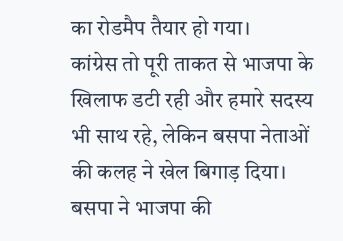का रोडमैप तैयार हो गया।
कांग्रेस तो पूरी ताकत से भाजपा के खिलाफ डटी रही और हमारे सदस्य भी साथ रहे, लेकिन बसपा नेताओं की कलह ने खेल बिगाड़ दिया। बसपा ने भाजपा की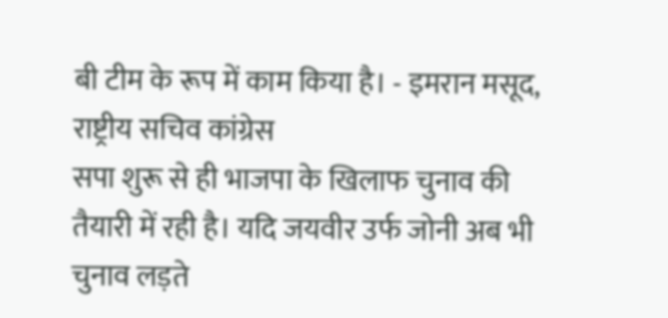बी टीम के रूप में काम किया है। - इमरान मसूद, राष्ट्रीय सचिव कांग्रेस
सपा शुरू से ही भाजपा के खिलाफ चुनाव की तैयारी में रही है। यदि जयवीर उर्फ जोनी अब भी चुनाव लड़ते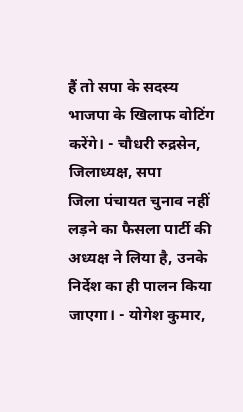हैं तो सपा के सदस्य भाजपा के खिलाफ वोटिंग करेंगे। - चौधरी रुद्रसेन, जिलाध्यक्ष, सपा
जिला पंचायत चुनाव नहीं लड़ने का फैसला पार्टी की अध्यक्ष ने लिया है, उनके निर्देश का ही पालन किया जाएगा। - योगेश कुमार,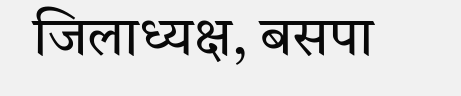जिलाध्यक्ष, बसपा